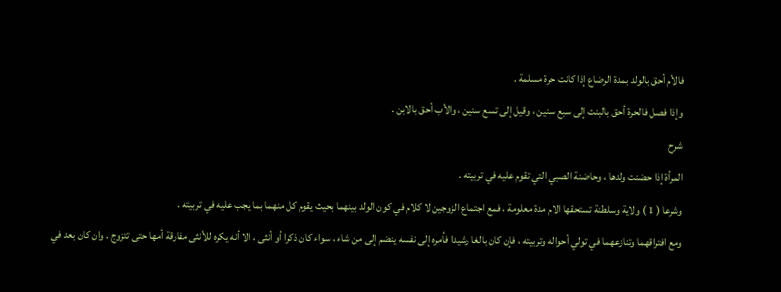فالأم أحق بالولد بمدة الرضاع إذا كانت حرة مسلمة .
وإذا فصل فالحرة أحق بالبنت إلى سبع سنين ، وقيل إلى تسع سنين ، والأب أحق بالابن .
شرح
المرأة إذا حضنت ولدها ، وحاضنة الصبي التي تقوم عليه في تربيته .
وشرعا ( 1 ) ولاية وسلطنة تستحقها الام مدة معلومة ، فمع اجتماع الزوجين لا كلام في كون الولد بينهما بحيث يقوم كل منهما بما يجب عليه في تربيته .
ومع افتراقهما وتنازعهما في تولي أحواله وتربيته ، فإن كان بالغا رشيدا فأمره إلى نفسه ينضم إلى من شاء ، سواء كان ذكرا أو أنثى ، الا أنه يكره للأنثى مفارقة أمها حتى تتزوج . وان كان بعد في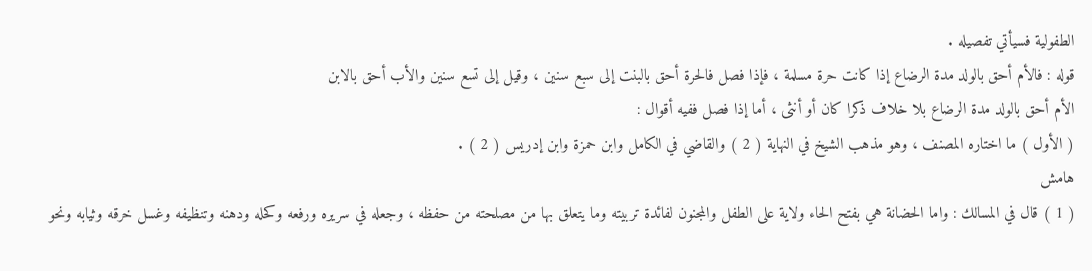الطفولية فسيأتي تفصيله .
قوله : فالأم أحق بالولد مدة الرضاع إذا كانت حرة مسلمة ، فإذا فصل فالحرة أحق بالبنت إلى سبع سنين ، وقيل إلى تسع سنين والأب أحق بالابن
الأم أحق بالولد مدة الرضاع بلا خلاف ذكرا كان أو أنثى ، أما إذا فصل ففيه أقوال :
( الأول ) ما اختاره المصنف ، وهو مذهب الشيخ في النهاية ( 2 ) والقاضي في الكامل وابن حمزة وابن إدريس ( 2 ) .
هامش
( 1 ) قال في المسالك : واما الحضانة هي بفتح الحاء ولاية على الطفل والمجنون لفائدة تربيته وما يتعلق بها من مصلحته من حفظه ، وجعله في سريره ورفعه وكحله ودهنه وتنظيفه وغسل خرقه وثيابه ونحو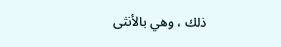ذلك ، وهي بالأنثى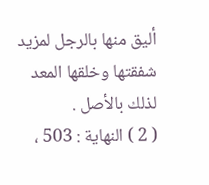أليق منها بالرجل لمزيد شفقتها وخلقها المعد لذلك بالأصل .
( 2 ) النهاية : 503 ،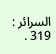السرائر : 319 .